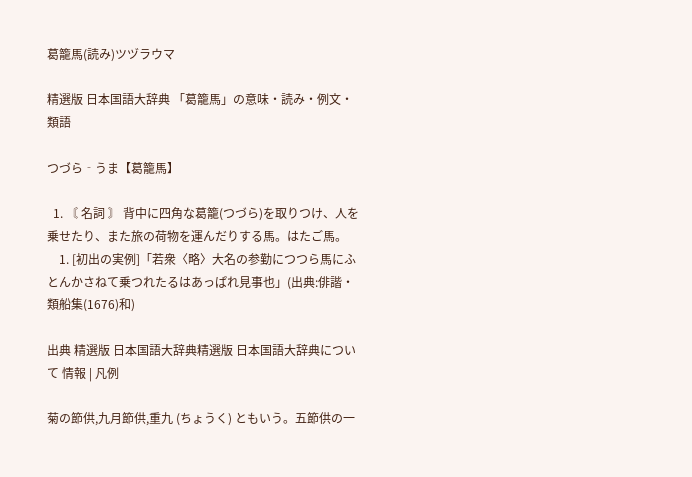葛籠馬(読み)ツヅラウマ

精選版 日本国語大辞典 「葛籠馬」の意味・読み・例文・類語

つづら‐うま【葛籠馬】

  1. 〘 名詞 〙 背中に四角な葛籠(つづら)を取りつけ、人を乗せたり、また旅の荷物を運んだりする馬。はたご馬。
    1. [初出の実例]「若衆〈略〉大名の参勤につつら馬にふとんかさねて乗つれたるはあっぱれ見事也」(出典:俳諧・類船集(1676)和)

出典 精選版 日本国語大辞典精選版 日本国語大辞典について 情報 | 凡例

菊の節供,九月節供,重九 (ちょうく) ともいう。五節供の一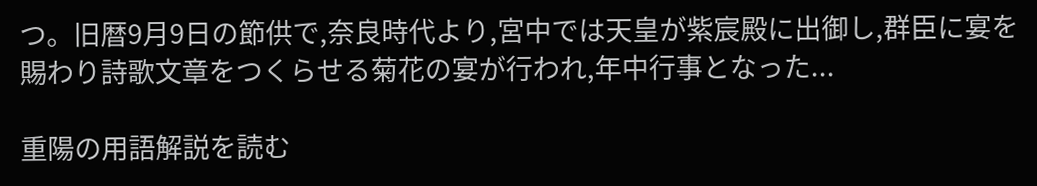つ。旧暦9月9日の節供で,奈良時代より,宮中では天皇が紫宸殿に出御し,群臣に宴を賜わり詩歌文章をつくらせる菊花の宴が行われ,年中行事となった...

重陽の用語解説を読む